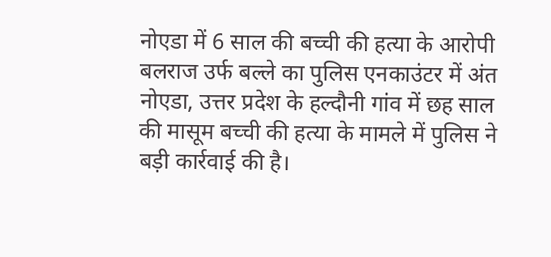नोएडा में 6 साल की बच्ची की हत्या के आरोपी बलराज उर्फ बल्ले का पुलिस एनकाउंटर में अंत
नोएडा, उत्तर प्रदेश के हल्दौनी गांव में छह साल की मासूम बच्ची की हत्या के मामले में पुलिस ने बड़ी कार्रवाई की है।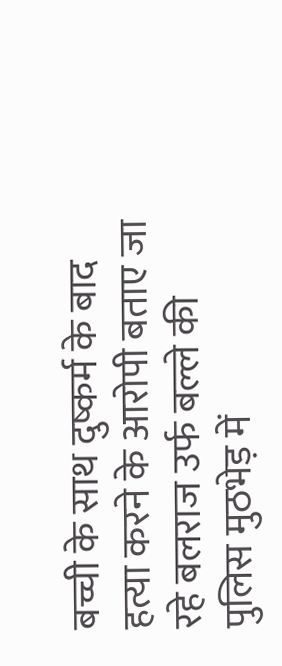बच्ची के साथ दुष्कर्म के बाद हत्या करने के आरोपी बताए जा रहे बलराज उर्फ बल्ले की पुलिस मुठभेड़ में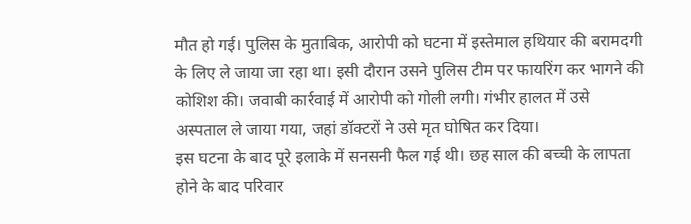मौत हो गई। पुलिस के मुताबिक, आरोपी को घटना में इस्तेमाल हथियार की बरामदगी के लिए ले जाया जा रहा था। इसी दौरान उसने पुलिस टीम पर फायरिंग कर भागने की कोशिश की। जवाबी कार्रवाई में आरोपी को गोली लगी। गंभीर हालत में उसे अस्पताल ले जाया गया, जहां डॉक्टरों ने उसे मृत घोषित कर दिया।
इस घटना के बाद पूरे इलाके में सनसनी फैल गई थी। छह साल की बच्ची के लापता होने के बाद परिवार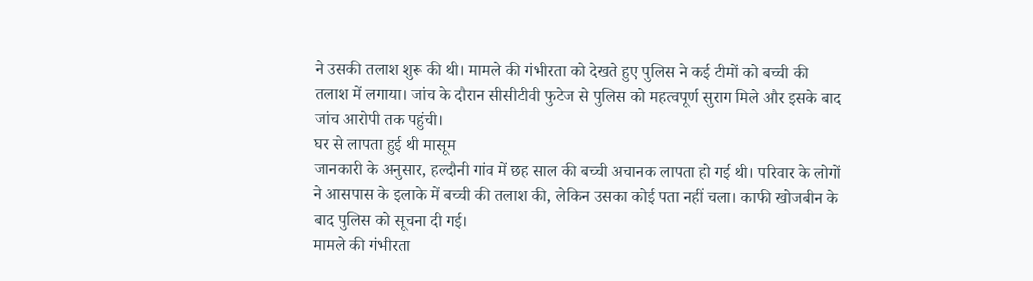ने उसकी तलाश शुरू की थी। मामले की गंभीरता को देखते हुए पुलिस ने कई टीमों को बच्ची की तलाश में लगाया। जांच के दौरान सीसीटीवी फुटेज से पुलिस को महत्वपूर्ण सुराग मिले और इसके बाद जांच आरोपी तक पहुंची।
घर से लापता हुई थी मासूम
जानकारी के अनुसार, हल्दौनी गांव में छह साल की बच्ची अचानक लापता हो गई थी। परिवार के लोगों ने आसपास के इलाके में बच्ची की तलाश की, लेकिन उसका कोई पता नहीं चला। काफी खोजबीन के बाद पुलिस को सूचना दी गई।
मामले की गंभीरता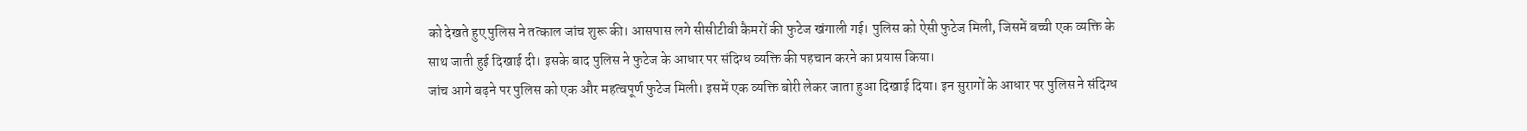को देखते हुए पुलिस ने तत्काल जांच शुरू की। आसपास लगे सीसीटीवी कैमरों की फुटेज खंगाली गई। पुलिस को ऐसी फुटेज मिली, जिसमें बच्ची एक व्यक्ति के साथ जाती हुई दिखाई दी। इसके बाद पुलिस ने फुटेज के आधार पर संदिग्ध व्यक्ति की पहचान करने का प्रयास किया।
जांच आगे बढ़ने पर पुलिस को एक और महत्वपूर्ण फुटेज मिली। इसमें एक व्यक्ति बोरी लेकर जाता हुआ दिखाई दिया। इन सुरागों के आधार पर पुलिस ने संदिग्ध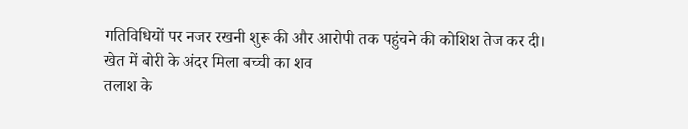गतिविधियों पर नजर रखनी शुरू की और आरोपी तक पहुंचने की कोशिश तेज कर दी।
खेत में बोरी के अंदर मिला बच्ची का शव
तलाश के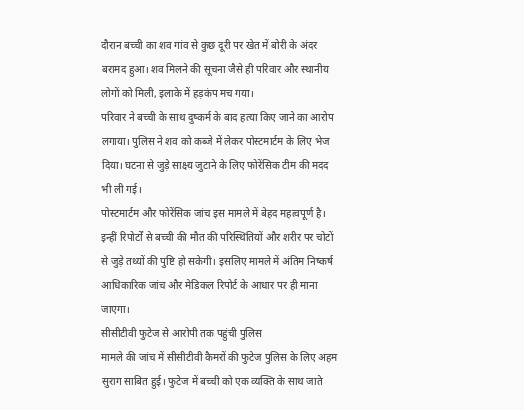दौरान बच्ची का शव गांव से कुछ दूरी पर खेत में बोरी के अंदर बरामद हुआ। शव मिलने की सूचना जैसे ही परिवार और स्थानीय लोगों को मिली, इलाके में हड़कंप मच गया।
परिवार ने बच्ची के साथ दुष्कर्म के बाद हत्या किए जाने का आरोप लगाया। पुलिस ने शव को कब्जे में लेकर पोस्टमार्टम के लिए भेज दिया। घटना से जुड़े साक्ष्य जुटाने के लिए फोरेंसिक टीम की मदद भी ली गई।
पोस्टमार्टम और फोरेंसिक जांच इस मामले में बेहद महत्वपूर्ण है। इन्हीं रिपोर्टों से बच्ची की मौत की परिस्थितियों और शरीर पर चोटों से जुड़े तथ्यों की पुष्टि हो सकेगी। इसलिए मामले में अंतिम निष्कर्ष आधिकारिक जांच और मेडिकल रिपोर्ट के आधार पर ही माना जाएगा।
सीसीटीवी फुटेज से आरोपी तक पहुंची पुलिस
मामले की जांच में सीसीटीवी कैमरों की फुटेज पुलिस के लिए अहम सुराग साबित हुई। फुटेज में बच्ची को एक व्यक्ति के साथ जाते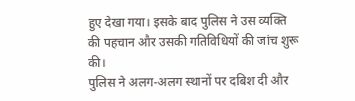हुए देखा गया। इसके बाद पुलिस ने उस व्यक्ति की पहचान और उसकी गतिविधियों की जांच शुरू की।
पुलिस ने अलग-अलग स्थानों पर दबिश दी और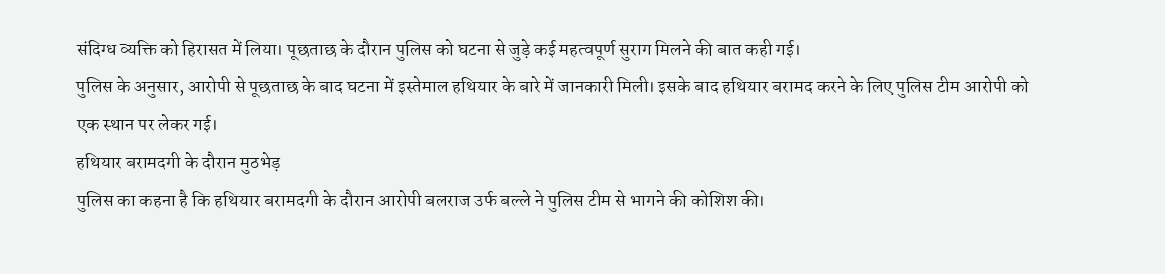संदिग्ध व्यक्ति को हिरासत में लिया। पूछताछ के दौरान पुलिस को घटना से जुड़े कई महत्वपूर्ण सुराग मिलने की बात कही गई।
पुलिस के अनुसार, आरोपी से पूछताछ के बाद घटना में इस्तेमाल हथियार के बारे में जानकारी मिली। इसके बाद हथियार बरामद करने के लिए पुलिस टीम आरोपी को एक स्थान पर लेकर गई।
हथियार बरामदगी के दौरान मुठभेड़
पुलिस का कहना है कि हथियार बरामदगी के दौरान आरोपी बलराज उर्फ बल्ले ने पुलिस टीम से भागने की कोशिश की।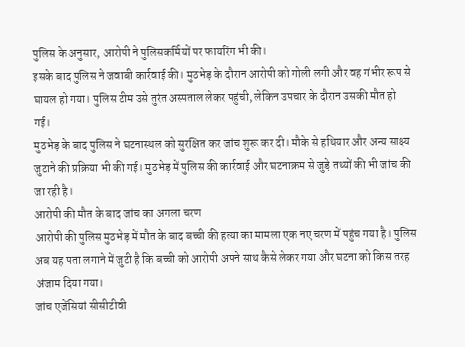पुलिस के अनुसार, आरोपी ने पुलिसकर्मियों पर फायरिंग भी की।
इसके बाद पुलिस ने जवाबी कार्रवाई की। मुठभेड़ के दौरान आरोपी को गोली लगी और वह गंभीर रूप से घायल हो गया। पुलिस टीम उसे तुरंत अस्पताल लेकर पहुंची, लेकिन उपचार के दौरान उसकी मौत हो गई।
मुठभेड़ के बाद पुलिस ने घटनास्थल को सुरक्षित कर जांच शुरू कर दी। मौके से हथियार और अन्य साक्ष्य जुटाने की प्रक्रिया भी की गई। मुठभेड़ में पुलिस की कार्रवाई और घटनाक्रम से जुड़े तथ्यों की भी जांच की जा रही है।
आरोपी की मौत के बाद जांच का अगला चरण
आरोपी की पुलिस मुठभेड़ में मौत के बाद बच्ची की हत्या का मामला एक नए चरण में पहुंच गया है। पुलिस अब यह पता लगाने में जुटी है कि बच्ची को आरोपी अपने साथ कैसे लेकर गया और घटना को किस तरह अंजाम दिया गया।
जांच एजेंसियां सीसीटीवी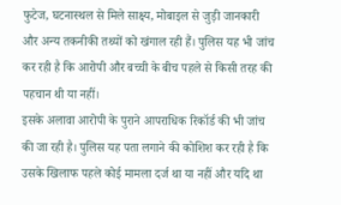फुटेज, घटनास्थल से मिले साक्ष्य, मोबाइल से जुड़ी जानकारी और अन्य तकनीकी तथ्यों को खंगाल रही हैं। पुलिस यह भी जांच कर रही है कि आरोपी और बच्ची के बीच पहले से किसी तरह की पहचान थी या नहीं।
इसके अलावा आरोपी के पुराने आपराधिक रिकॉर्ड की भी जांच की जा रही है। पुलिस यह पता लगाने की कोशिश कर रही है कि उसके खिलाफ पहले कोई मामला दर्ज था या नहीं और यदि था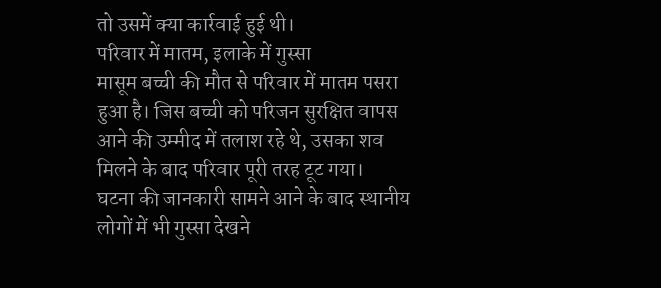तो उसमें क्या कार्रवाई हुई थी।
परिवार में मातम, इलाके में गुस्सा
मासूम बच्ची की मौत से परिवार में मातम पसरा हुआ है। जिस बच्ची को परिजन सुरक्षित वापस आने की उम्मीद में तलाश रहे थे, उसका शव मिलने के बाद परिवार पूरी तरह टूट गया।
घटना की जानकारी सामने आने के बाद स्थानीय लोगों में भी गुस्सा देखने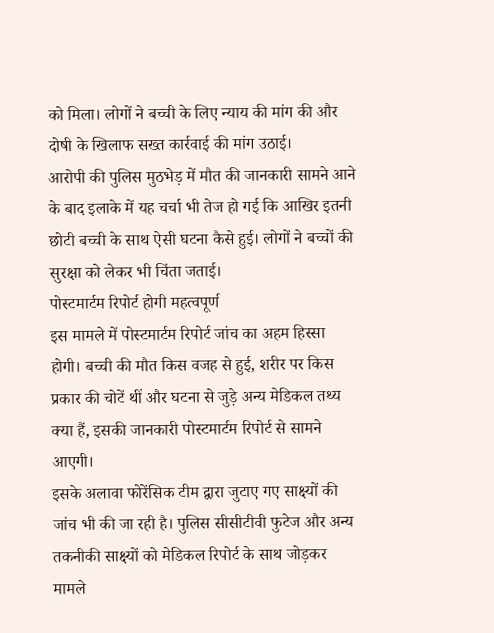को मिला। लोगों ने बच्ची के लिए न्याय की मांग की और दोषी के खिलाफ सख्त कार्रवाई की मांग उठाई।
आरोपी की पुलिस मुठभेड़ में मौत की जानकारी सामने आने के बाद इलाके में यह चर्चा भी तेज हो गई कि आखिर इतनी छोटी बच्ची के साथ ऐसी घटना कैसे हुई। लोगों ने बच्चों की सुरक्षा को लेकर भी चिंता जताई।
पोस्टमार्टम रिपोर्ट होगी महत्वपूर्ण
इस मामले में पोस्टमार्टम रिपोर्ट जांच का अहम हिस्सा होगी। बच्ची की मौत किस वजह से हुई, शरीर पर किस प्रकार की चोटें थीं और घटना से जुड़े अन्य मेडिकल तथ्य क्या हैं, इसकी जानकारी पोस्टमार्टम रिपोर्ट से सामने आएगी।
इसके अलावा फोरेंसिक टीम द्वारा जुटाए गए साक्ष्यों की जांच भी की जा रही है। पुलिस सीसीटीवी फुटेज और अन्य तकनीकी साक्ष्यों को मेडिकल रिपोर्ट के साथ जोड़कर मामले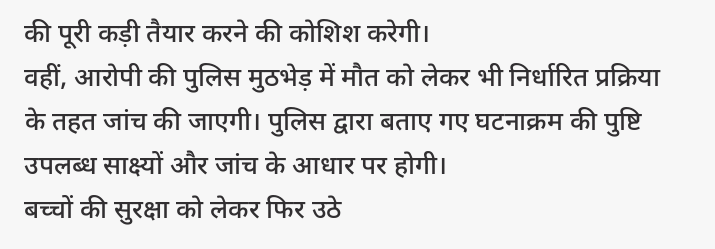की पूरी कड़ी तैयार करने की कोशिश करेगी।
वहीं, आरोपी की पुलिस मुठभेड़ में मौत को लेकर भी निर्धारित प्रक्रिया के तहत जांच की जाएगी। पुलिस द्वारा बताए गए घटनाक्रम की पुष्टि उपलब्ध साक्ष्यों और जांच के आधार पर होगी।
बच्चों की सुरक्षा को लेकर फिर उठे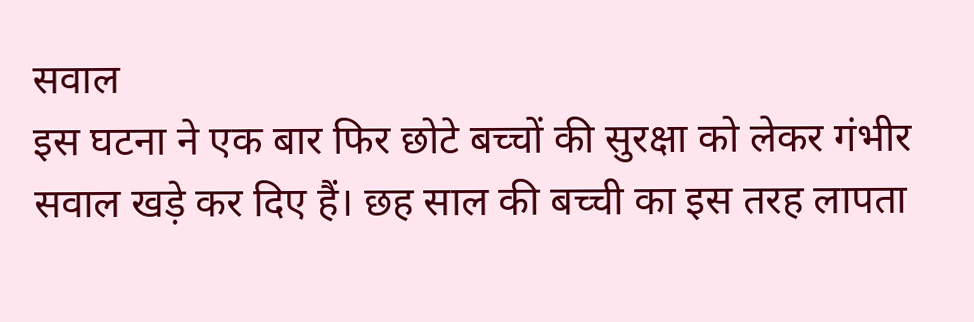सवाल
इस घटना ने एक बार फिर छोटे बच्चों की सुरक्षा को लेकर गंभीर सवाल खड़े कर दिए हैं। छह साल की बच्ची का इस तरह लापता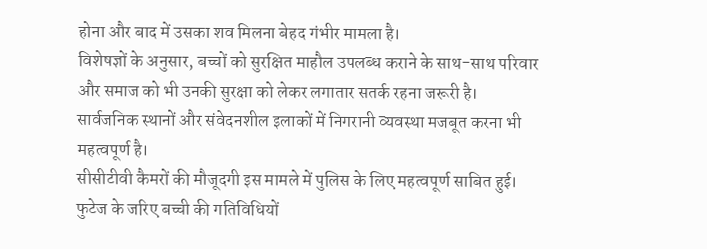होना और बाद में उसका शव मिलना बेहद गंभीर मामला है।
विशेषज्ञों के अनुसार, बच्चों को सुरक्षित माहौल उपलब्ध कराने के साथ-साथ परिवार और समाज को भी उनकी सुरक्षा को लेकर लगातार सतर्क रहना जरूरी है। सार्वजनिक स्थानों और संवेदनशील इलाकों में निगरानी व्यवस्था मजबूत करना भी महत्वपूर्ण है।
सीसीटीवी कैमरों की मौजूदगी इस मामले में पुलिस के लिए महत्वपूर्ण साबित हुई। फुटेज के जरिए बच्ची की गतिविधियों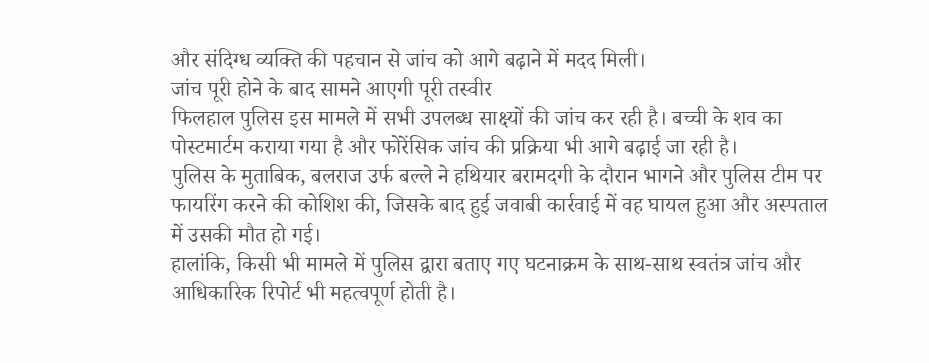और संदिग्ध व्यक्ति की पहचान से जांच को आगे बढ़ाने में मदद मिली।
जांच पूरी होने के बाद सामने आएगी पूरी तस्वीर
फिलहाल पुलिस इस मामले में सभी उपलब्ध साक्ष्यों की जांच कर रही है। बच्ची के शव का पोस्टमार्टम कराया गया है और फोरेंसिक जांच की प्रक्रिया भी आगे बढ़ाई जा रही है।
पुलिस के मुताबिक, बलराज उर्फ बल्ले ने हथियार बरामदगी के दौरान भागने और पुलिस टीम पर फायरिंग करने की कोशिश की, जिसके बाद हुई जवाबी कार्रवाई में वह घायल हुआ और अस्पताल में उसकी मौत हो गई।
हालांकि, किसी भी मामले में पुलिस द्वारा बताए गए घटनाक्रम के साथ-साथ स्वतंत्र जांच और आधिकारिक रिपोर्ट भी महत्वपूर्ण होती है।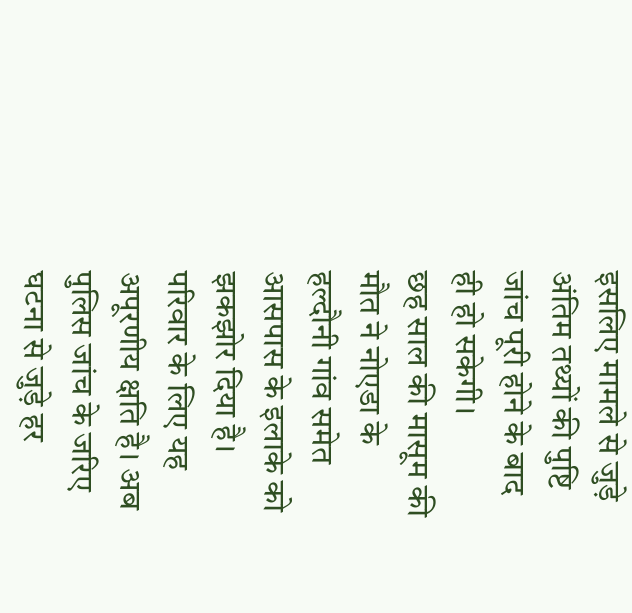इसलिए मामले से जुड़े अंतिम तथ्यों की पुष्टि जांच पूरी होने के बाद ही हो सकेगी।
छह साल की मासूम की मौत ने नोएडा के हल्दौनी गांव समेत आसपास के इलाके को झकझोर दिया है। परिवार के लिए यह अपूरणीय क्षति है। अब पुलिस जांच के जरिए घटना से जुड़े हर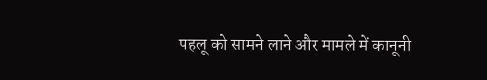पहलू को सामने लाने और मामले में कानूनी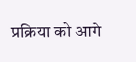प्रक्रिया को आगे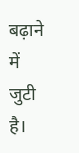बढ़ाने में जुटी है।